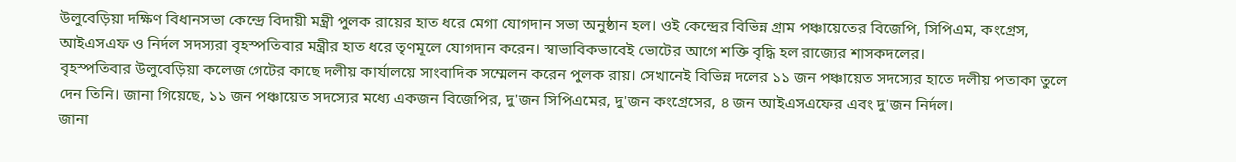উলুবেড়িয়া দক্ষিণ বিধানসভা কেন্দ্রে বিদায়ী মন্ত্রী পুলক রায়ের হাত ধরে মেগা যোগদান সভা অনুষ্ঠান হল। ওই কেন্দ্রের বিভিন্ন গ্রাম পঞ্চায়েতের বিজেপি, সিপিএম, কংগ্রেস, আইএসএফ ও নির্দল সদস্যরা বৃহস্পতিবার মন্ত্রীর হাত ধরে তৃণমূলে যোগদান করেন। স্বাভাবিকভাবেই ভোটের আগে শক্তি বৃদ্ধি হল রাজ্যের শাসকদলের।
বৃহস্পতিবার উলুবেড়িয়া কলেজ গেটের কাছে দলীয় কার্যালয়ে সাংবাদিক সম্মেলন করেন পুলক রায়। সেখানেই বিভিন্ন দলের ১১ জন পঞ্চায়েত সদস্যের হাতে দলীয় পতাকা তুলে দেন তিনি। জানা গিয়েছে, ১১ জন পঞ্চায়েত সদস্যের মধ্যে একজন বিজেপির, দু'জন সিপিএমের, দু'জন কংগ্রেসের, ৪ জন আইএসএফের এবং দু'জন নির্দল।
জানা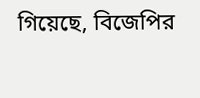গিয়েছে, বিজেপির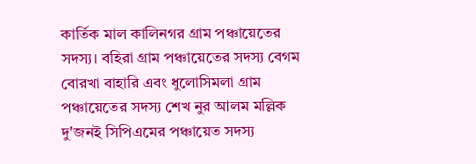কার্তিক মাল কালিনগর গ্রাম পঞ্চায়েতের সদস্য। বহিরা গ্রাম পঞ্চায়েতের সদস্য বেগম বোরখা বাহারি এবং ধুলোসিমলা গ্রাম পঞ্চায়েতের সদস্য শেখ নুর আলম মল্লিক দু'জনই সিপিএমের পঞ্চায়েত সদস্য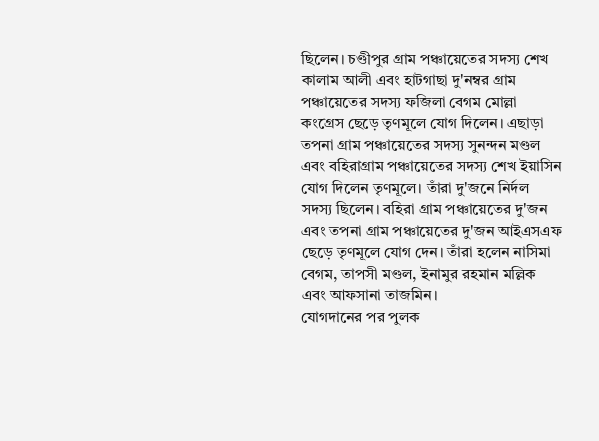ছিলেন। চণ্ডীপুর গ্রাম পঞ্চায়েতের সদস্য শেখ কালাম আলী এবং হাটগাছা দু'নম্বর গ্রাম পঞ্চায়েতের সদস্য ফজিলা বেগম মোল্লা কংগ্রেস ছেড়ে তৃণমূলে যোগ দিলেন। এছাড়া তপনা গ্রাম পঞ্চায়েতের সদস্য সুনন্দন মণ্ডল এবং বহিরাগ্ৰাম পঞ্চায়েতের সদস্য শেখ ইয়াসিন যোগ দিলেন তৃণমূলে। তাঁরা দু'জনে নির্দল সদস্য ছিলেন। বহিরা গ্রাম পঞ্চায়েতের দু'জন এবং তপনা গ্রাম পঞ্চায়েতের দু'জন আইএসএফ ছেড়ে তৃণমূলে যোগ দেন। তাঁরা হলেন নাসিমা বেগম, তাপসী মণ্ডল, ইনামুর রহমান মল্লিক এবং আফসানা তাজমিন।
যোগদানের পর পুলক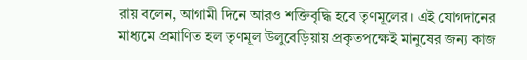রায় বলেন, আগামী দিনে আরও শক্তিবৃদ্ধি হবে তৃণমূলের। এই যোগদানের মাধ্যমে প্রমাণিত হল তৃণমূল উলুবেড়িয়ায় প্রকৃতপক্ষেই মানুষের জন্য কাজ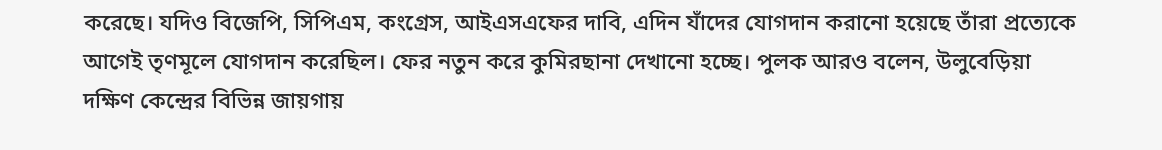করেছে। যদিও বিজেপি, সিপিএম, কংগ্রেস, আইএসএফের দাবি, এদিন যাঁদের যোগদান করানো হয়েছে তাঁরা প্রত্যেকে আগেই তৃণমূলে যোগদান করেছিল। ফের নতুন করে কুমিরছানা দেখানো হচ্ছে। পুলক আরও বলেন, উলুবেড়িয়া দক্ষিণ কেন্দ্রের বিভিন্ন জায়গায়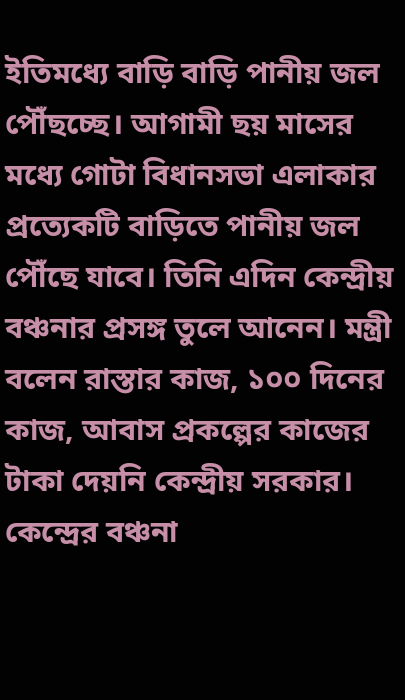ইতিমধ্যে বাড়ি বাড়ি পানীয় জল পৌঁছচ্ছে। আগামী ছয় মাসের মধ্যে গোটা বিধানসভা এলাকার প্রত্যেকটি বাড়িতে পানীয় জল পৌঁছে যাবে। তিনি এদিন কেন্দ্রীয় বঞ্চনার প্রসঙ্গ তুলে আনেন। মন্ত্রী বলেন রাস্তার কাজ, ১০০ দিনের কাজ, আবাস প্রকল্পের কাজের টাকা দেয়নি কেন্দ্রীয় সরকার। কেন্দ্রের বঞ্চনা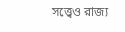সত্ত্বেও রাজ্য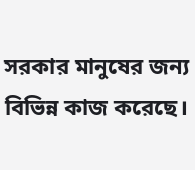সরকার মানুষের জন্য বিভিন্ন কাজ করেছে।